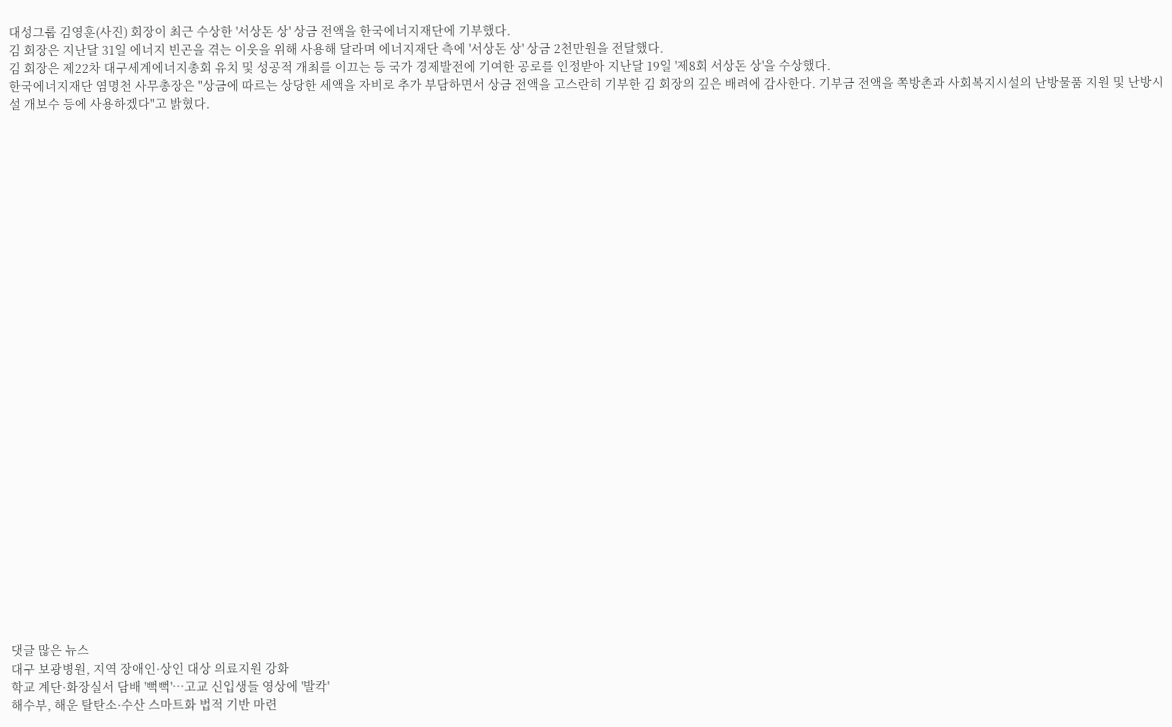대성그룹 김영훈(사진) 회장이 최근 수상한 '서상돈 상' 상금 전액을 한국에너지재단에 기부했다.
김 회장은 지난달 31일 에너지 빈곤을 겪는 이웃을 위해 사용해 달라며 에너지재단 측에 '서상돈 상' 상금 2천만원을 전달했다.
김 회장은 제22차 대구세계에너지총회 유치 및 성공적 개최를 이끄는 등 국가 경제발전에 기여한 공로를 인정받아 지난달 19일 '제8회 서상돈 상'을 수상했다.
한국에너지재단 염명천 사무총장은 "상금에 따르는 상당한 세액을 자비로 추가 부담하면서 상금 전액을 고스란히 기부한 김 회장의 깊은 배려에 감사한다. 기부금 전액을 쪽방촌과 사회복지시설의 난방물품 지원 및 난방시설 개보수 등에 사용하겠다"고 밝혔다.





























댓글 많은 뉴스
대구 보광병원, 지역 장애인·상인 대상 의료지원 강화
학교 계단·화장실서 담배 '뻑뻑'…고교 신입생들 영상에 '발칵'
해수부, 해운 탈탄소·수산 스마트화 법적 기반 마련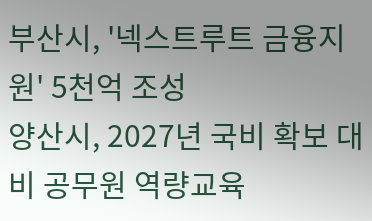부산시, '넥스트루트 금융지원' 5천억 조성
양산시, 2027년 국비 확보 대비 공무원 역량교육